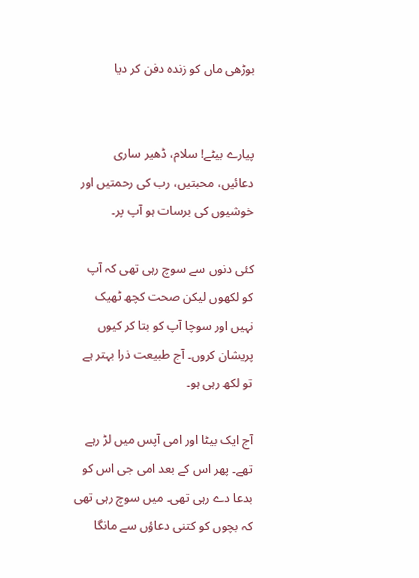بوڑھی ماں کو زندہ دفن کر دیا


پیارے بیٹے! سلام، ڈھیر ساری دعائیں، محبتیں، رب کی رحمتیں اور خوشیوں کی برسات ہو آپ پر۔

کئی دنوں سے سوچ رہی تھی کہ آپ کو لکھوں لیکن صحت کچھ ٹھیک نہیں اور سوچا آپ کو بتا کر کیوں پریشان کروں۔ آج طبیعت ذرا بہتر ہے تو لکھ رہی ہو۔

آج ایک بیٹا اور امی آپس میں لڑ رہے تھے۔ پھر اس کے بعد امی جی اس کو بدعا دے رہی تھی۔ میں سوچ رہی تھی کہ بچوں کو کتنی دعاؤں سے مانگا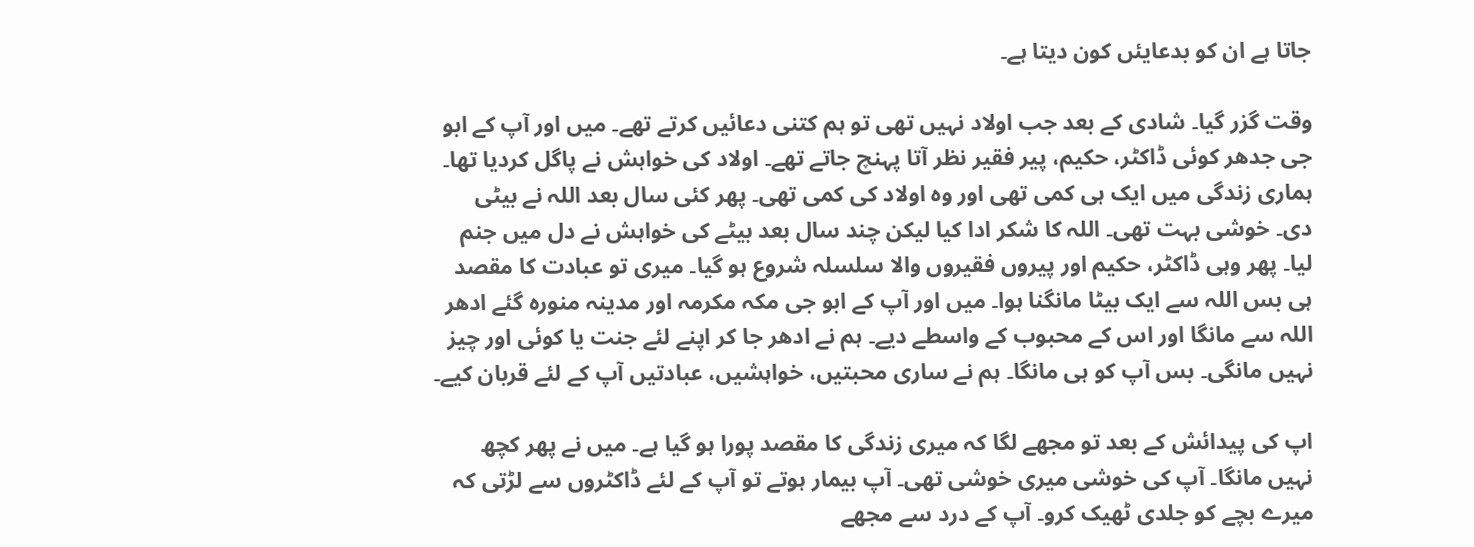جاتا ہے ان کو بدعایئں کون دیتا ہے۔

وقت گزر گیا۔ شادی کے بعد جب اولاد نہیں تھی تو ہم کتنی دعائیں کرتے تھے۔ میں اور آپ کے ابو جی جدھر کوئی ڈاکٹر، حکیم، پیر فقیر نظر آتا پہنچ جاتے تھے۔ اولاد کی خواہش نے پاگل کردیا تھا۔ ہماری زندگی میں ایک ہی کمی تھی اور وہ اولاد کی کمی تھی۔ پھر کئی سال بعد اللہ نے بیٹی دی۔ خوشی بہت تھی۔ اللہ کا شکر ادا کیا لیکن چند سال بعد بیٹے کی خواہش نے دل میں جنم لیا۔ پھر وہی ڈاکٹر، حکیم اور پیروں فقیروں والا سلسلہ شروع ہو گیا۔ میری تو عبادت کا مقصد ہی بس اللہ سے ایک بیٹا مانگنا ہوا۔ میں اور آپ کے ابو جی مکہ مکرمہ اور مدینہ منورہ گئے ادھر اللہ سے مانگا اور اس کے محبوب کے واسطے دیے۔ ہم نے ادھر جا کر اپنے لئے جنت یا کوئی اور چیز نہیں مانگی۔ بس آپ کو ہی مانگا۔ ہم نے ساری محبتیں، خواہشیں، عبادتیں آپ کے لئے قربان کیے۔

اپ کی پیدائش کے بعد تو مجھے لگا کہ میری زندگی کا مقصد پورا ہو گیا ہے۔ میں نے پھر کچھ نہیں مانگا۔ آپ کی خوشی میری خوشی تھی۔ آپ بیمار ہوتے تو آپ کے لئے ڈاکٹروں سے لڑتی کہ میرے بچے کو جلدی ٹھیک کرو۔ آپ کے درد سے مجھے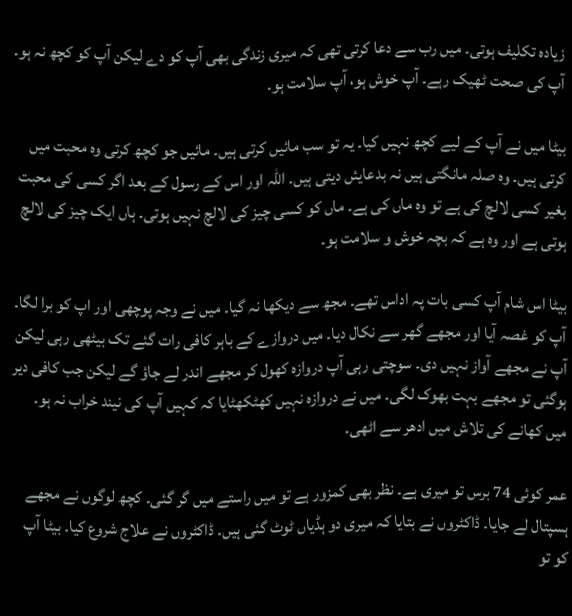زیادہ تکلیف ہوتی۔ میں رب سے دعا کرتی تھی کہ میری زندگی بھی آپ کو دے لیکن آپ کو کچھ نہ ہو۔ آپ کی صحت ٹھیک رہے۔ آپ خوش ہو، آپ سلامت ہو۔

بیٹا میں نے آپ کے لیے کچھ نہیں کیا۔ یہ تو سب مائیں کرتی ہیں۔ مائیں جو کچھ کرتی وہ محبت میں کرتی ہیں۔ وہ صلہ مانگتی ہیں نہ بدعایئں دیتی ہیں۔ اللہ اور اس کے رسول کے بعد اگر کسی کی محبت بغیر کسی لالچ کی ہے تو وہ ماں کی ہے۔ ماں کو کسی چیز کی لالچ نہیں ہوتی۔ ہاں ایک چیز کی لالچ ہوتی ہے اور وہ ہے کہ بچہ خوش و سلامت ہو۔

بیٹا اس شام آپ کسی بات پہ اداس تھے۔ مجھ سے دیکھا نہ گیا۔ میں نے وجہ پوچھی اور اپ کو برا لگا۔ آپ کو غصہ آیا اور مجھے گھر سے نکال دیا۔ میں دروازے کے باہر کافی رات گئے تک بیٹھی رہی لیکن آپ نے مجھے آواز نہیں دی۔ سوچتی رہی آپ دروازہ کھول کر مجھے اندر لے جاؤ گے لیکن جب کافی دیر ہوگئی تو مجھے بہت بھوک لگی۔ میں نے دروازہ نہیں کھٹکھٹایا کہ کہیں آپ کی نیند خراب نہ ہو۔ میں کھانے کی تلاش میں ادھر سے اٹھی۔

عمر کوئی 74 برس تو میری ہے۔ نظر بھی کمزور ہے تو میں راستے میں گر گئی۔ کچھ لوگوں نے مجھے ہسپتال لے جایا۔ ڈاکٹروں نے بتایا کہ میری دو ہڈیاں ٹوٹ گئی ہیں۔ ڈاکٹروں نے علاج شروع کیا۔ بیٹا آپ کو تو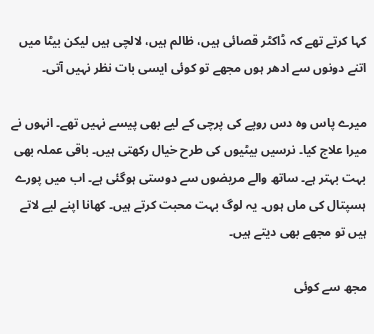کہا کرتے تھے کہ ڈاکٹر قصائی ہیں، ظالم ہیں، لالچی ہیں لیکن بیٹا میں اتنے دونوں سے ادھر ہوں مجھے تو کوئی ایسی بات نظر نہیں آتی۔

میرے پاس وہ دس روپے کی پرچی کے لیے بھی پیسے نہیں تھے۔ انہوں نے میرا علاج کیا۔ نرسیں بیٹیوں کی طرح خیال رکھتی ہیں۔ باقی عملہ بھی بہت بہتر ہے۔ ساتھ والے مریضوں سے دوستی ہوگئی ہے۔ اب میں پورے ہسپتال کی ماں ہوں۔ یہ لوگ بہت محبت کرتے ہیں۔ کھانا اپنے لیے لاتے ہیں تو مجھے بھی دیتے ہیں۔

مجھ سے کوئی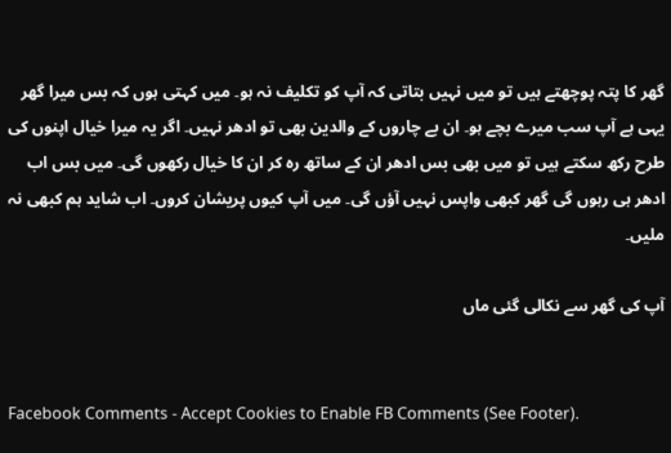گھر کا پتہ پوچھتے ہیں تو میں نہیں بتاتی کہ آپ کو تکلیف نہ ہو۔ میں کہتی ہوں کہ بس میرا گھر یہی ہے آپ سب میرے بچے ہو۔ ان بے چاروں کے والدین بھی تو ادھر نہیں۔ اگر یہ میرا خیال اپنوں کی طرح رکھ سکتے ہیں تو میں بھی بس ادھر ان کے ساتھ رہ کر ان کا خیال رکھوں گی۔ میں بس اب ادھر ہی رہوں گی گھر کبھی واپس نہیں آؤں گی۔ میں آپ کیوں پریشان کروں۔ اب شاید ہم کبھی نہ ملیں۔

آپ کی گھر سے نکالی گئی ماں


Facebook Comments - Accept Cookies to Enable FB Comments (See Footer).